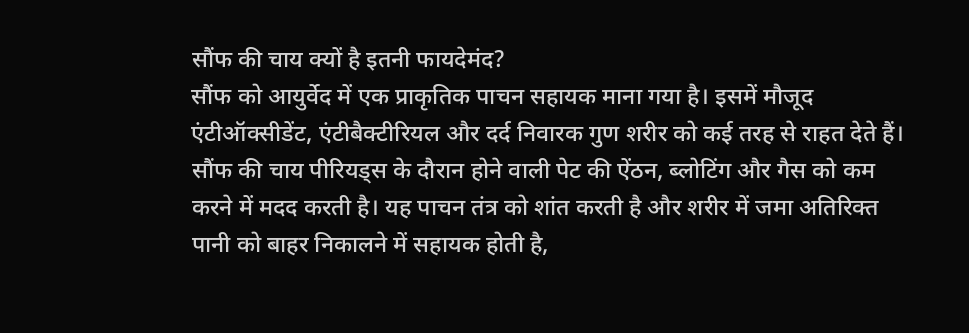सौंफ की चाय क्यों है इतनी फायदेमंद?
सौंफ को आयुर्वेद में एक प्राकृतिक पाचन सहायक माना गया है। इसमें मौजूद एंटीऑक्सीडेंट, एंटीबैक्टीरियल और दर्द निवारक गुण शरीर को कई तरह से राहत देते हैं।
सौंफ की चाय पीरियड्स के दौरान होने वाली पेट की ऐंठन, ब्लोटिंग और गैस को कम करने में मदद करती है। यह पाचन तंत्र को शांत करती है और शरीर में जमा अतिरिक्त पानी को बाहर निकालने में सहायक होती है,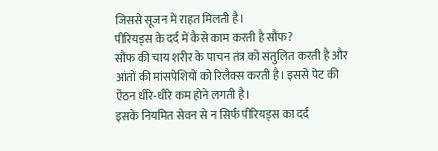जिससे सूजन में राहत मिलती है।
पीरियड्स के दर्द में कैसे काम करती है सौंफ?
सौंफ की चाय शरीर के पाचन तंत्र को संतुलित करती है और आंतों की मांसपेशियों को रिलैक्स करती है। इससे पेट की ऐंठन धीरे-धीरे कम होने लगती है।
इसके नियमित सेवन से न सिर्फ पीरियड्स का दर्द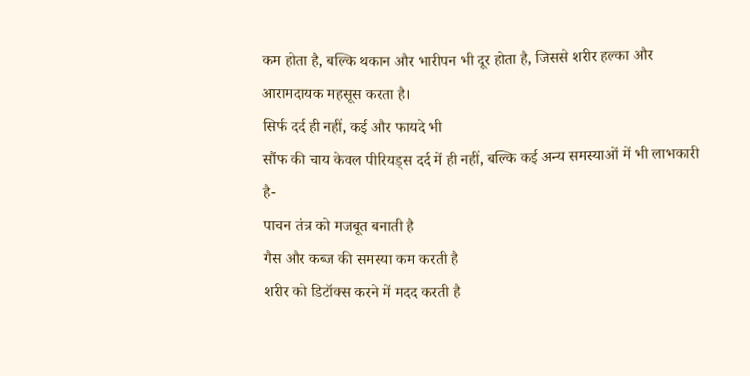कम होता है, बल्कि थकान और भारीपन भी दूर होता है, जिससे शरीर हल्का और आरामदायक महसूस करता है।
सिर्फ दर्द ही नहीं, कई और फायदे भी
सौंफ की चाय केवल पीरियड्स दर्द में ही नहीं, बल्कि कई अन्य समस्याओं में भी लाभकारी है-
पाचन तंत्र को मजबूत बनाती है
गैस और कब्ज की समस्या कम करती है
शरीर को डिटॉक्स करने में मदद करती है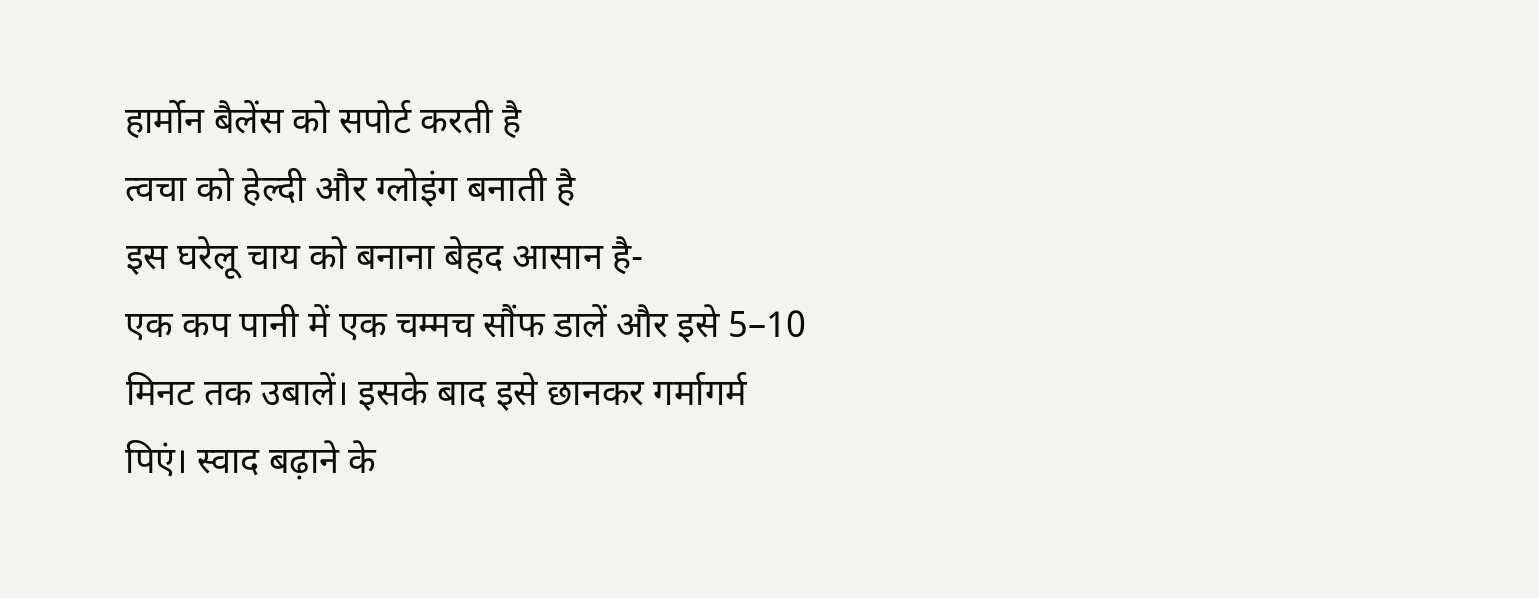हार्मोन बैलेंस को सपोर्ट करती है
त्वचा को हेल्दी और ग्लोइंग बनाती है
इस घरेलू चाय को बनाना बेहद आसान है-
एक कप पानी में एक चम्मच सौंफ डालें और इसे 5–10 मिनट तक उबालें। इसके बाद इसे छानकर गर्मागर्म पिएं। स्वाद बढ़ाने के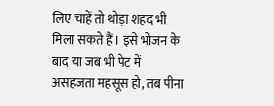लिए चाहें तो थोड़ा शहद भी मिला सकते हैं। इसे भोजन के बाद या जब भी पेट में असहजता महसूस हो, तब पीना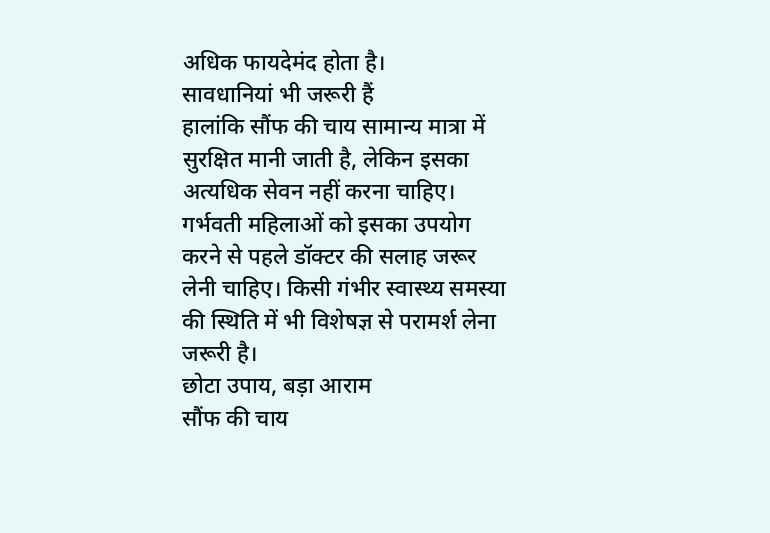अधिक फायदेमंद होता है।
सावधानियां भी जरूरी हैं
हालांकि सौंफ की चाय सामान्य मात्रा में सुरक्षित मानी जाती है, लेकिन इसका अत्यधिक सेवन नहीं करना चाहिए। गर्भवती महिलाओं को इसका उपयोग करने से पहले डॉक्टर की सलाह जरूर लेनी चाहिए। किसी गंभीर स्वास्थ्य समस्या की स्थिति में भी विशेषज्ञ से परामर्श लेना जरूरी है।
छोटा उपाय, बड़ा आराम
सौंफ की चाय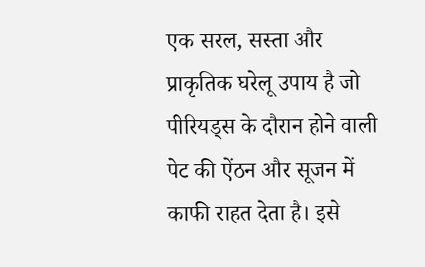एक सरल, सस्ता और प्राकृतिक घरेलू उपाय है जो पीरियड्स के दौरान होने वाली पेट की ऐंठन और सूजन में काफी राहत देता है। इसे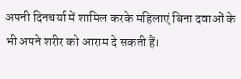अपनी दिनचर्या में शामिल करके महिलाएं बिना दवाओं के भी अपने शरीर को आराम दे सकती हैं।